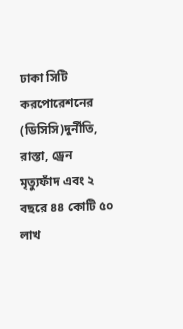ঢাকা সিটি করপোরেশনের (ডিসিসি)দুর্নীতি, রাস্তা, ড্রেন মৃত্যুফাঁদ এবং ২ বছরে ৪৪ কোটি ৫০ লাখ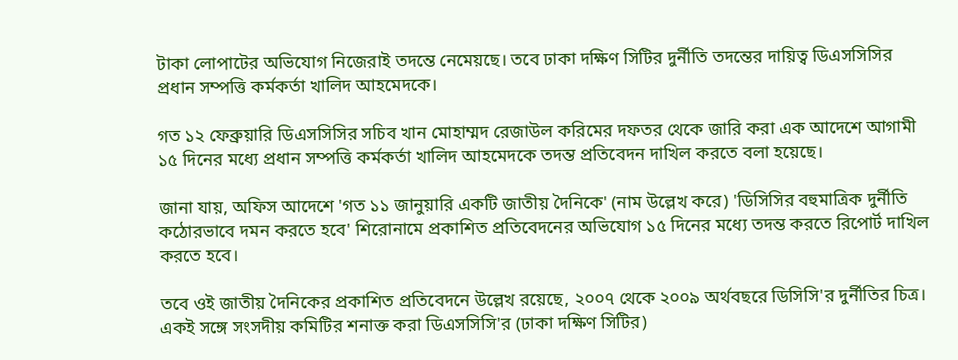টাকা লোপাটের অভিযোগ নিজেরাই তদন্তে নেমেয়ছে। তবে ঢাকা দক্ষিণ সিটির দুর্নীতি তদন্তের দায়িত্ব ডিএসসিসির প্রধান সম্পত্তি কর্মকর্তা খালিদ আহমেদকে।

গত ১২ ফেব্রুয়ারি ডিএসসিসির সচিব খান মোহাম্মদ রেজাউল করিমের দফতর থেকে জারি করা এক আদেশে আগামী ১৫ দিনের মধ্যে প্রধান সম্পত্তি কর্মকর্তা খালিদ আহমেদকে তদন্ত প্রতিবেদন দাখিল করতে বলা হয়েছে।

জানা যায়, অফিস আদেশে 'গত ১১ জানুয়ারি একটি জাতীয় দৈনিকে' (নাম উল্লেখ করে) 'ডিসিসির বহুমাত্রিক দুর্নীতি কঠোরভাবে দমন করতে হবে' শিরোনামে প্রকাশিত প্রতিবেদনের অভিযোগ ১৫ দিনের মধ্যে তদন্ত করতে রিপোর্ট দাখিল করতে হবে।

তবে ওই জাতীয় দৈনিকের প্রকাশিত প্রতিবেদনে উল্লেখ রয়েছে, ২০০৭ থেকে ২০০৯ অর্থবছরে ডিসিসি'র দুর্নীতির চিত্র। একই সঙ্গে সংসদীয় কমিটির শনাক্ত করা ডিএসসিসি'র (ঢাকা দক্ষিণ সিটির)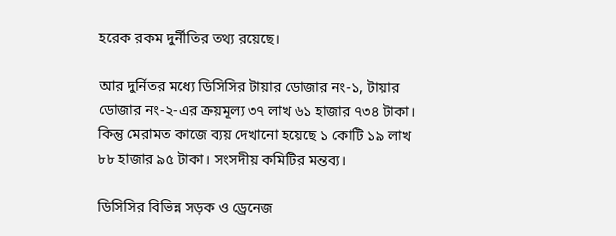হরেক রকম দুর্নীতির তথ্য রয়েছে।

আর দুর্নিতর মধ্যে ডিসিসির টায়ার ডোজার নং-১, টায়ার ডোজার নং-২-এর ক্রয়মূল্য ৩৭ লাখ ৬১ হাজার ৭৩৪ টাকা। কিন্তু মেরামত কাজে ব্যয় দেখানো হয়েছে ১ কোটি ১৯ লাখ ৮৮ হাজার ৯৫ টাকা। সংসদীয় কমিটির মন্তব্য।

ডিসিসির বিভিন্ন সড়ক ও ড্রেনেজ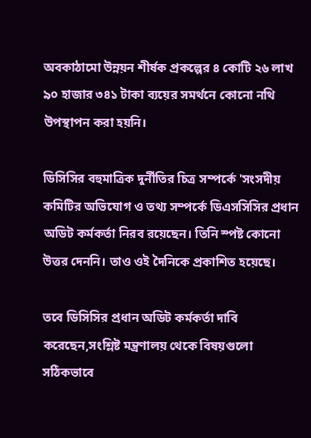অবকাঠামো উন্নয়ন শীর্ষক প্রকল্পের ৪ কোটি ২৬ লাখ ৯০ হাজার ৩৪১ টাকা ব্যয়ের সমর্থনে কোনো নথি উপস্থাপন করা হয়নি।

ডিসিসির বহুমাত্রিক দুর্নীতির চিত্র সম্পর্কে 'সংসদীয় কমিটির অভিযোগ ও তথ্য সম্পর্কে ডিএসসিসির প্রধান অডিট কর্মকর্তা নিরব রয়েছেন। তিনি স্পষ্ট কোনো উত্তর দেননি। তাও ওই দৈনিকে প্রকাশিত হয়েছে।

তবে ডিসিসির প্রধান অডিট কর্মকর্তা দাবি করেছেন,সংশ্লিষ্ট মন্ত্রণালয় থেকে বিষয়গুলো সঠিকভাবে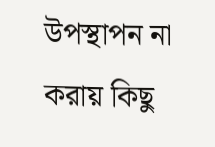উপস্থাপন না করায় কিছু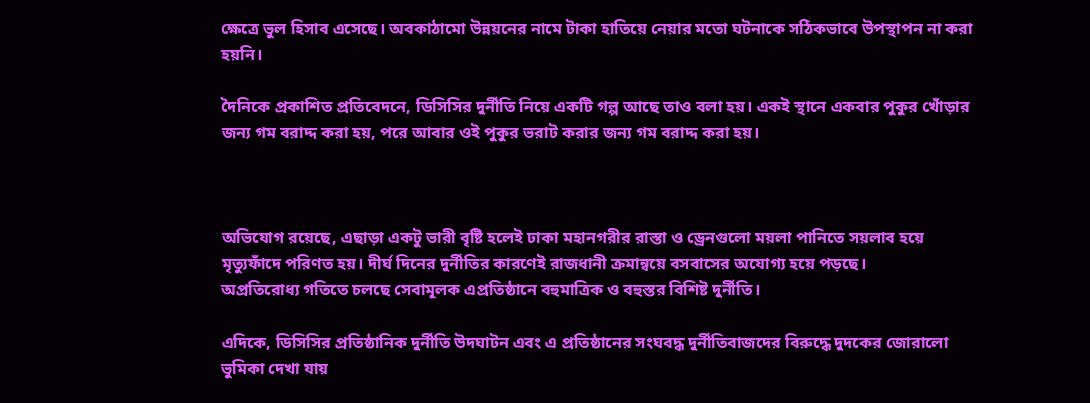ক্ষেত্রে ভুল হিসাব এসেছে। অবকাঠামো উন্নয়নের নামে টাকা হাতিয়ে নেয়ার মতো ঘটনাকে সঠিকভাবে উপস্থাপন না করা হয়নি।

দৈনিকে প্রকাশিত প্রতিবেদনে, ডিসিসির দুর্নীতি নিয়ে একটি গল্প আছে তাও বলা হয়। একই স্থানে একবার পুকুর খোঁড়ার জন্য গম বরাদ্দ করা হয়, পরে আবার ওই পুকুর ভরাট করার জন্য গম বরাদ্দ করা হয়।



অভিযোগ রয়েছে, এছাড়া একটু ভারী বৃষ্টি হলেই ঢাকা মহানগরীর রাস্তা ও ড্রেনগুলো ময়লা পানিতে সয়লাব হয়ে মৃত্যুফাঁদে পরিণত হয়। দীর্ঘ দিনের দুর্নীতির কারণেই রাজধানী ক্রমান্বয়ে বসবাসের অযোগ্য হয়ে পড়ছে।
অপ্রতিরোধ্য গতিতে চলছে সেবামূলক এপ্রতিষ্ঠানে বহুমাত্রিক ও বহুস্তর বিশিষ্ট দুর্নীতি।

এদিকে, ডিসিসির প্রতিষ্ঠানিক দুর্নীতি উদঘাটন এবং এ প্রতিষ্ঠানের সংঘবদ্ধ দুর্নীতিবাজদের বিরুদ্ধে দুদকের জোরালো ভুমিকা দেখা যায়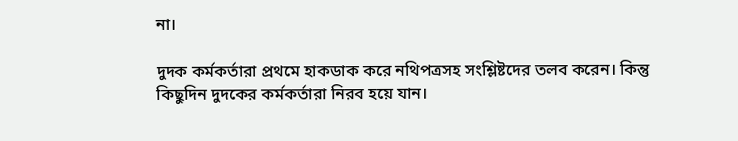না।

দুদক কর্মকর্তারা প্রথমে হাকডাক করে নথিপত্রসহ সংশ্লিষ্টদের তলব করেন। কিন্তু কিছুদিন দুদকের কর্মকর্তারা নিরব হয়ে যান।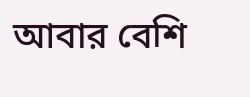আবার বেশি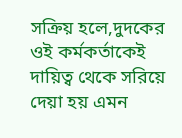সক্রিয় হলে,দুদকের ওই কর্মকর্তাকেই দায়িত্ব থেকে সরিয়ে দেয়া হয় এমন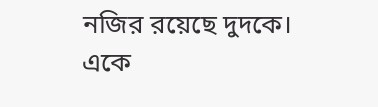নজির রয়েছে দুদকে।
একে